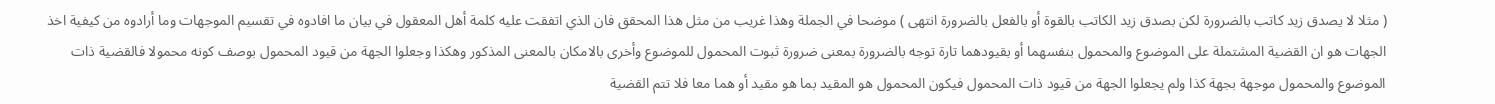( مثلا لا يصدق زيد كاتب بالضرورة لكن بصدق زيد الكاتب بالقوة أو بالفعل بالضرورة انتهى ) موضحا في الجملة وهذا غريب من مثل هذا المحقق فان الذي اتفقت عليه كلمة أهل المعقول في بيان ما افادوه في تقسيم الموجهات وما أرادوه من كيفية اخذ الجهات هو ان القضية المشتملة على الموضوع والمحمول بنفسهما أو بقيودهما تارة توجه بالضرورة بمعنى ضرورة ثبوت المحمول للموضوع وأخرى بالامكان بالمعنى المذكور وهكذا وجعلوا الجهة من قيود المحمول بوصف كونه محمولا فالقضية ذات الموضوع والمحمول موجهة بجهة كذا ولم يجعلوا الجهة من قيود ذات المحمول فيكون المحمول هو المقيد بما هو مقيد أو هما معا فلا تتم القضية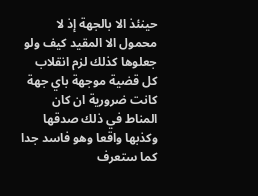حينئذ الا بالجهة إذ لا محمول الا المقيد كيف ولو جعلوها كذلك لزم انقلاب كل قضية موجهة باي جهة كانت ضرورية ان كان المناط في ذلك صدقها وكذبها واقعا وهو فاسد جدا كما ستعرف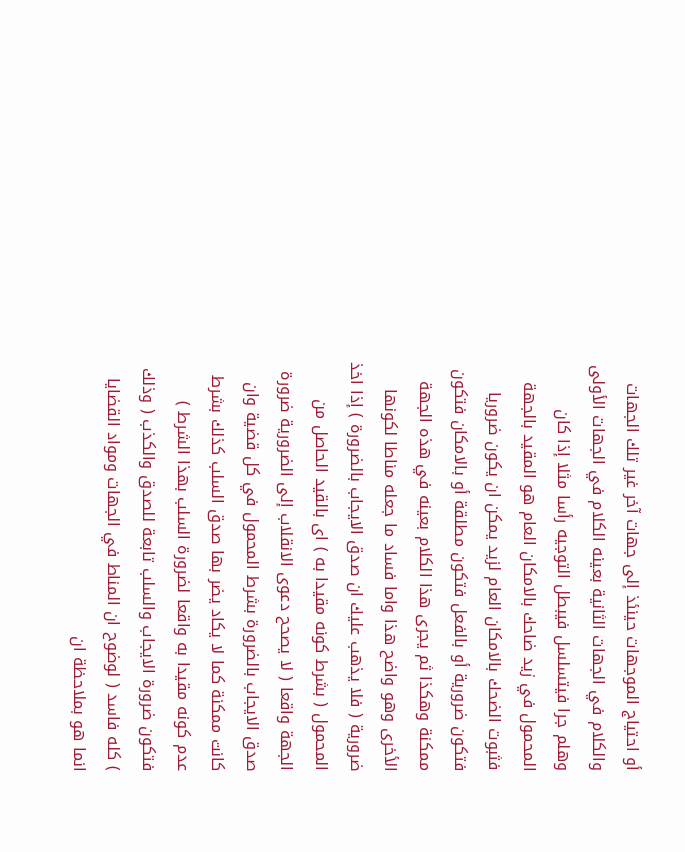أو احتياج الموجهات حينئذ إلى جهات آخر غير تلك الجهات والكلام في الجهات الثانية بعينه الكلام في الجهات الأولى وهلم جرا فيتسلسل فيبطل التوجيه رأسا مثلا إذا كان المحمول في زيد ضاحك بالامكان العام هو المقيد بالجهة فثبوت الضحك بالامكان العام لزيد يمكن ان يكون ضروريا فتكون ضرورية أو بالفعل فتكون مطلقة أو بالامكان فتكون ممكنة وهكذا ثم يجرى هذا الكلام بعينه في هذه الجهة الأخرى وهو واضح هذا واما فساد ما جعله مناطا لكونها ضرورية ( فلا يذهب عليك ان صدق الايجاب بالضرورة ) إذا اخذ المحمول ( بشرط كونه مقيدا به ) اى بالقيد الحاصل من الجهة واقعا ( لا يصحح دعوى الانقلاب إلى الضرورية ضرورة صدق الايجاب بالضرورة بشرط المحمول في كل قضية وان كانت ممكنة كما لا يكاد يضر بها صدق السلب كذلك بشرط عدم كونه مقيدا به واقعا لضرورة السلب بهذا الشرط ) فتكون ضرورة الايجاب والسلب تابعة للصدق والكذب ( وذلك ) كله فاسد ( لوضوح ان المناط في الجهات ومواد القضايا انما هو بملاحظة ان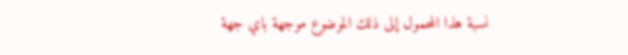نسبة هذا المحمول إلى ذلك الموضوع موجهة باي جهة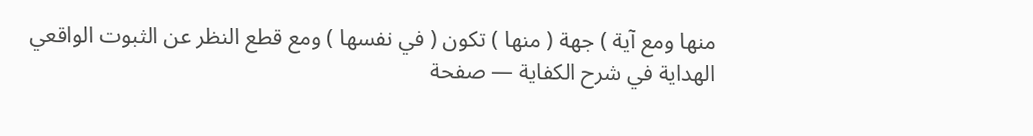منها ومع آية ) جهة ( منها ) تكون ( في نفسها ) ومع قطع النظر عن الثبوت الواقعي
الهداية في شرح الكفاية — صفحة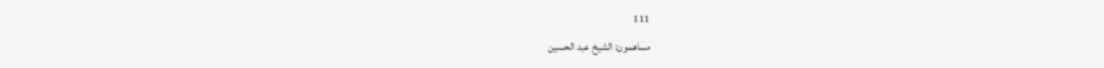111
مساهمون: الشيخ عبد الحسين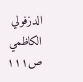الدزفولي الكاظمي
ص١١١